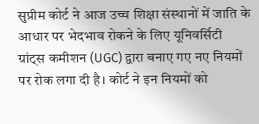सुप्रीम कोर्ट ने आज उच्च शिक्षा संस्थानों में जाति के आधार पर भेदभाव रोकने के लिए यूनिवर्सिटी ग्रांट्स कमीशन (UGC) द्वारा बनाए गए नए नियमों पर रोक लगा दी है। कोर्ट ने इन नियमों को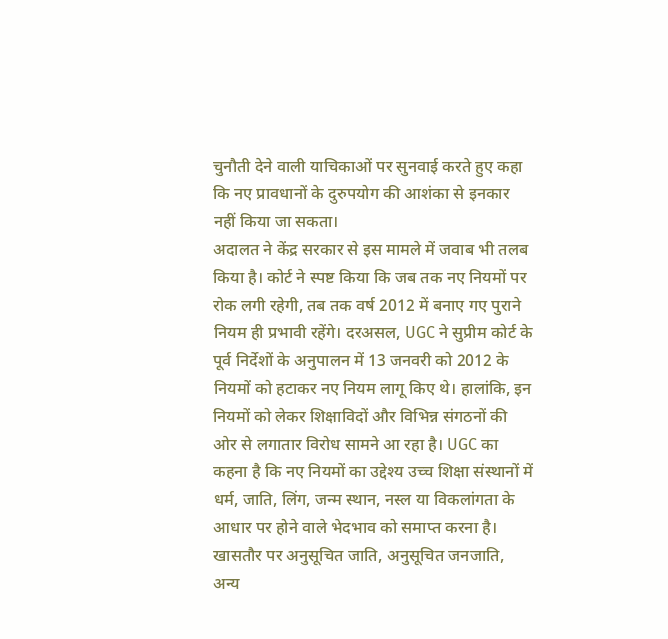चुनौती देने वाली याचिकाओं पर सुनवाई करते हुए कहा कि नए प्रावधानों के दुरुपयोग की आशंका से इनकार नहीं किया जा सकता।
अदालत ने केंद्र सरकार से इस मामले में जवाब भी तलब किया है। कोर्ट ने स्पष्ट किया कि जब तक नए नियमों पर रोक लगी रहेगी, तब तक वर्ष 2012 में बनाए गए पुराने नियम ही प्रभावी रहेंगे। दरअसल, UGC ने सुप्रीम कोर्ट के पूर्व निर्देशों के अनुपालन में 13 जनवरी को 2012 के नियमों को हटाकर नए नियम लागू किए थे। हालांकि, इन नियमों को लेकर शिक्षाविदों और विभिन्न संगठनों की ओर से लगातार विरोध सामने आ रहा है। UGC का कहना है कि नए नियमों का उद्देश्य उच्च शिक्षा संस्थानों में धर्म, जाति, लिंग, जन्म स्थान, नस्ल या विकलांगता के आधार पर होने वाले भेदभाव को समाप्त करना है। खासतौर पर अनुसूचित जाति, अनुसूचित जनजाति, अन्य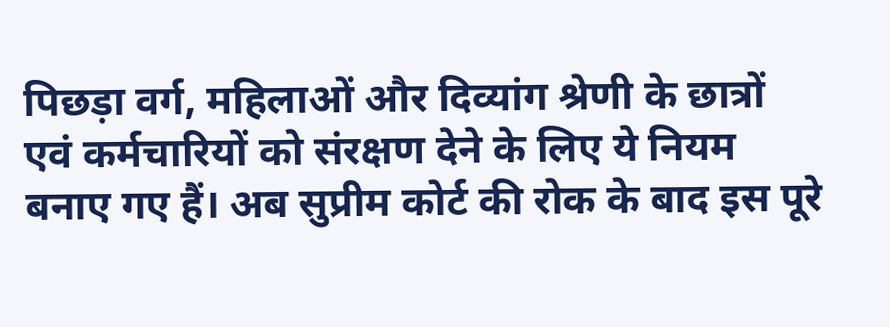पिछड़ा वर्ग, महिलाओं और दिव्यांग श्रेणी के छात्रों एवं कर्मचारियों को संरक्षण देने के लिए ये नियम बनाए गए हैं। अब सुप्रीम कोर्ट की रोक के बाद इस पूरे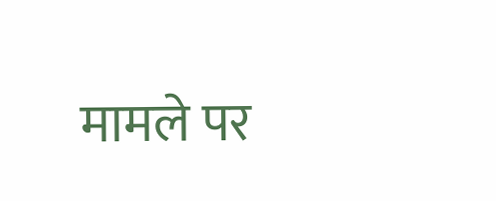मामले पर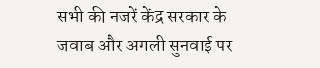सभी की नजरें केंद्र सरकार के जवाब और अगली सुनवाई पर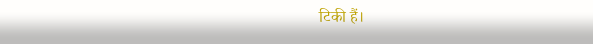टिकी हैं।